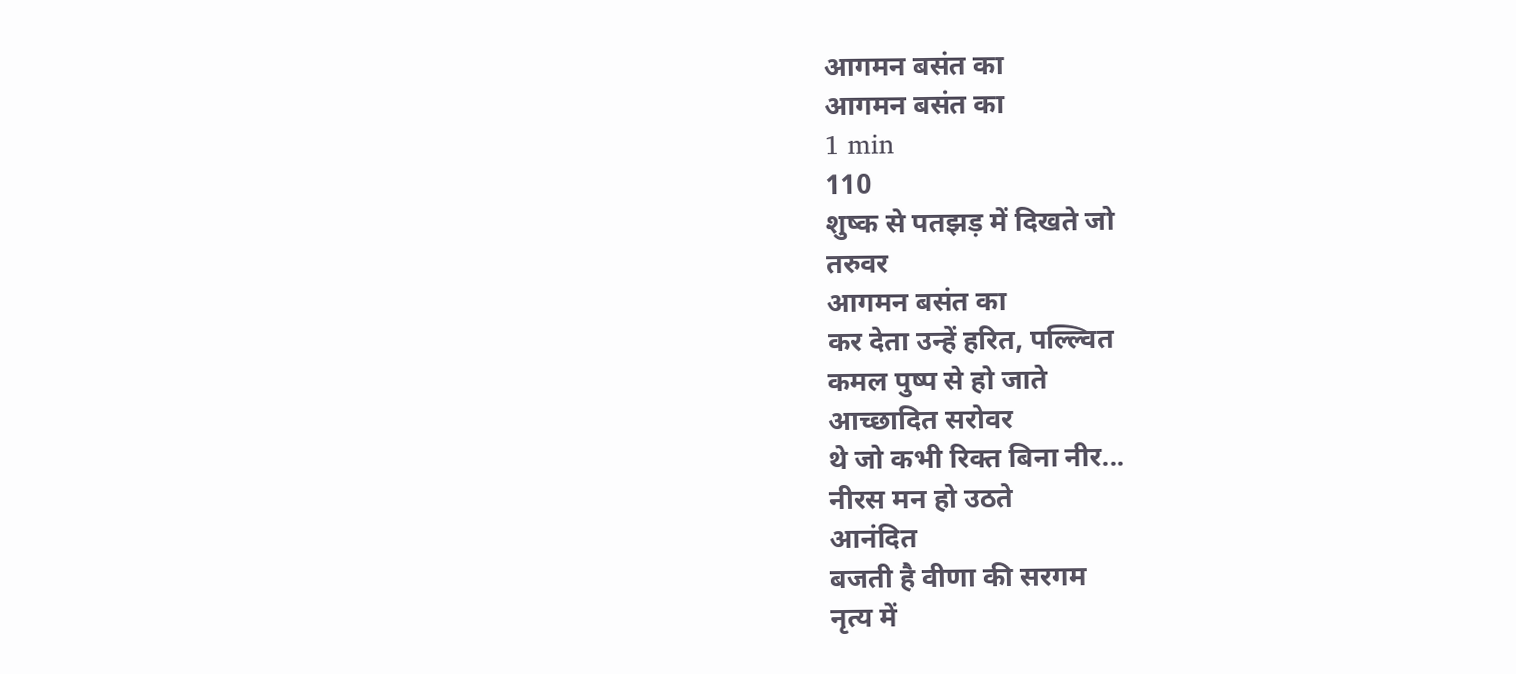आगमन बसंत का
आगमन बसंत का
1 min
110
शुष्क से पतझड़ में दिखते जो
तरुवर
आगमन बसंत का
कर देता उन्हें हरित, पल्ल्वित
कमल पुष्प से हो जाते
आच्छादित सरोवर
थे जो कभी रिक्त बिना नीर...
नीरस मन हो उठते
आनंदित
बजती है वीणा की सरगम
नृत्य में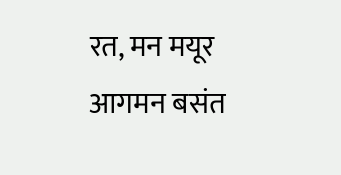रत, मन मयूर
आगमन बसंत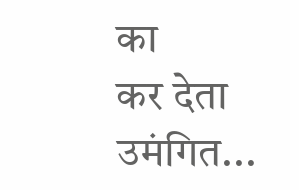का
कर देता उमंगित...